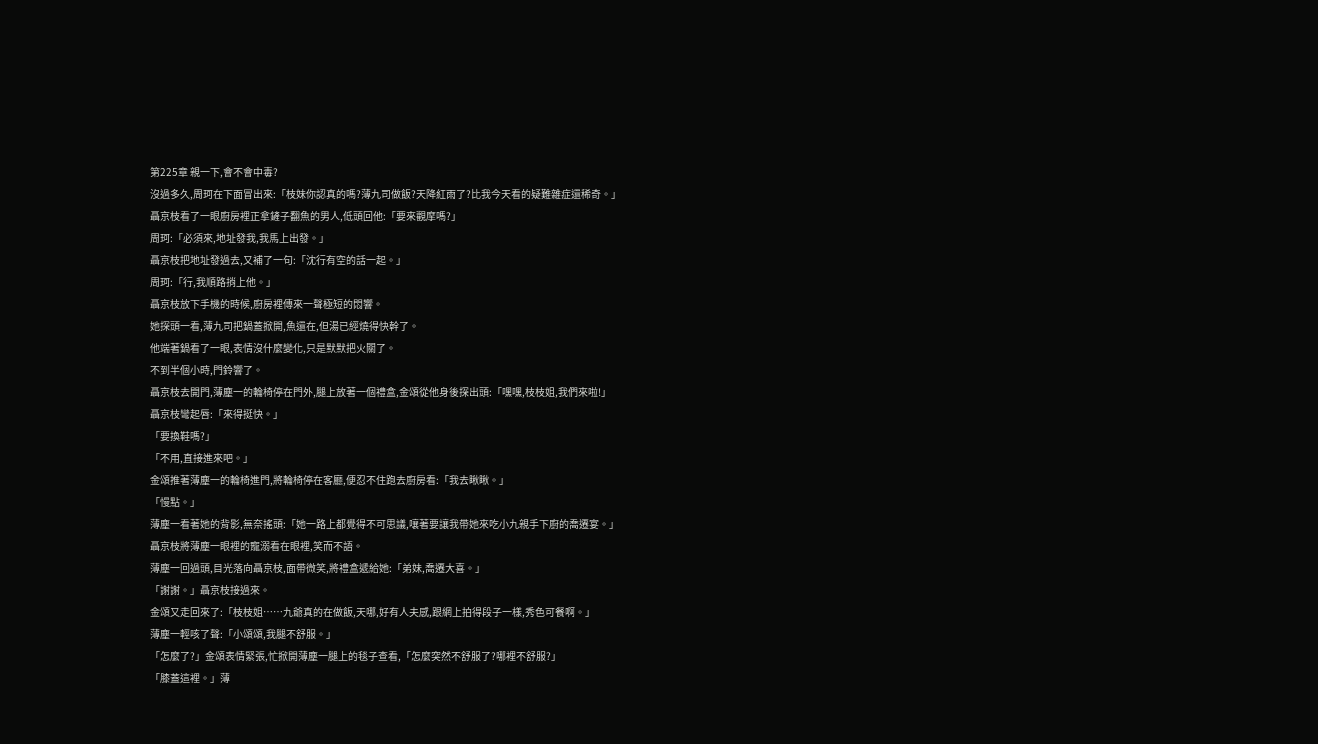第225章 親一下,會不會中毒?
沒過多久,周珂在下面冒出來:「枝妹你認真的嗎?薄九司做飯?天降紅雨了?比我今天看的疑難雜症還稀奇。」
聶京枝看了一眼廚房裡正拿鏟子翻魚的男人,低頭回他:「要來觀摩嗎?」
周珂:「必須來,地址發我,我馬上出發。」
聶京枝把地址發過去,又補了一句:「沈行有空的話一起。」
周珂:「行,我順路捎上他。」
聶京枝放下手機的時候,廚房裡傳來一聲極短的悶響。
她探頭一看,薄九司把鍋蓋掀開,魚還在,但湯已經燒得快幹了。
他端著鍋看了一眼,表情沒什麼變化,只是默默把火關了。
不到半個小時,門鈴響了。
聶京枝去開門,薄塵一的輪椅停在門外,腿上放著一個禮盒,金頌從他身後探出頭:「嘿嘿,枝枝姐,我們來啦!」
聶京枝彎起唇:「來得挺快。」
「要換鞋嗎?」
「不用,直接進來吧。」
金頌推著薄塵一的輪椅進門,將輪椅停在客廳,便忍不住跑去廚房看:「我去瞅瞅。」
「慢點。」
薄塵一看著她的背影,無奈搖頭:「她一路上都覺得不可思議,嚷著要讓我帶她來吃小九親手下廚的喬遷宴。」
聶京枝將薄塵一眼裡的寵溺看在眼裡,笑而不語。
薄塵一回過頭,目光落向聶京枝,面帶微笑,將禮盒遞給她:「弟妹,喬遷大喜。」
「謝謝。」聶京枝接過來。
金頌又走回來了:「枝枝姐……九爺真的在做飯,天哪,好有人夫感,跟網上拍得段子一樣,秀色可餐啊。」
薄塵一輕咳了聲:「小頌頌,我腿不舒服。」
「怎麼了?」金頌表情緊張,忙掀開薄塵一腿上的毯子查看,「怎麼突然不舒服了?哪裡不舒服?」
「膝蓋這裡。」薄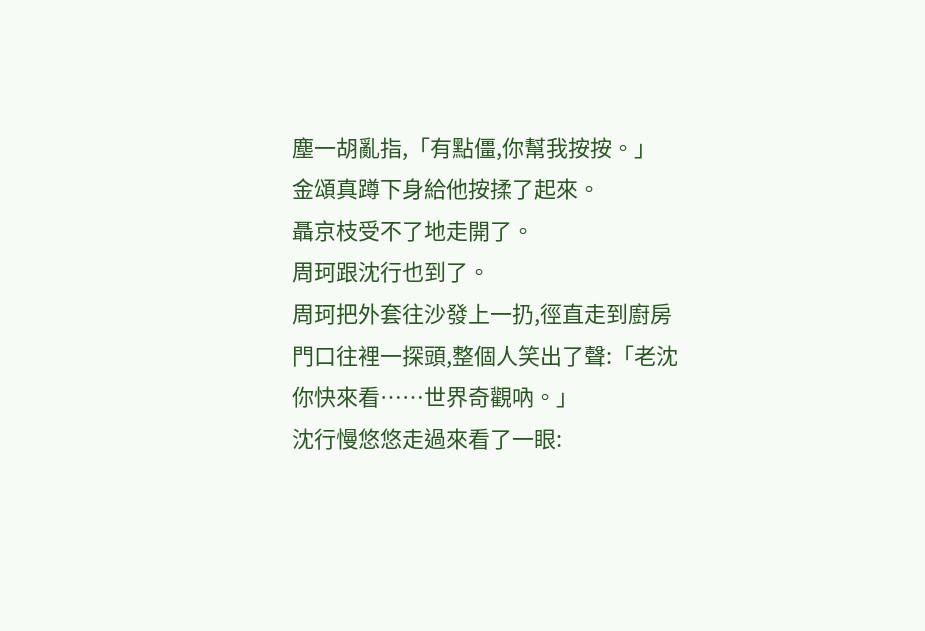塵一胡亂指,「有點僵,你幫我按按。」
金頌真蹲下身給他按揉了起來。
聶京枝受不了地走開了。
周珂跟沈行也到了。
周珂把外套往沙發上一扔,徑直走到廚房門口往裡一探頭,整個人笑出了聲:「老沈你快來看……世界奇觀吶。」
沈行慢悠悠走過來看了一眼: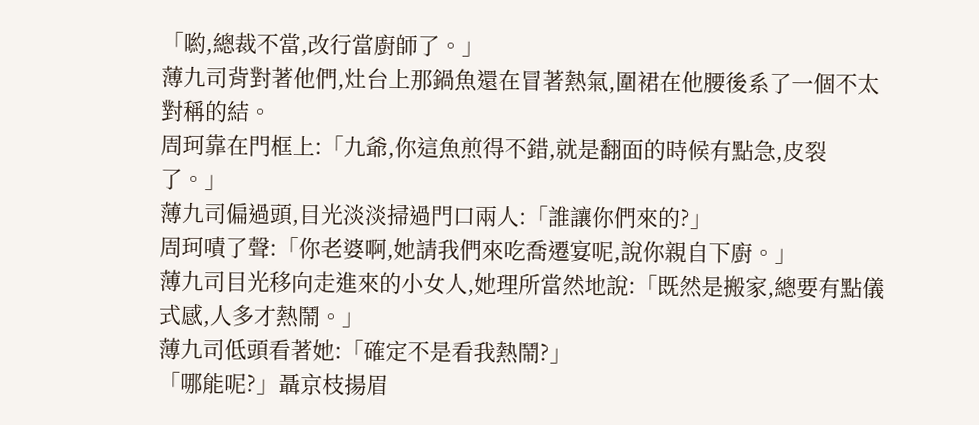「喲,總裁不當,改行當廚師了。」
薄九司背對著他們,灶台上那鍋魚還在冒著熱氣,圍裙在他腰後系了一個不太對稱的結。
周珂靠在門框上:「九爺,你這魚煎得不錯,就是翻面的時候有點急,皮裂了。」
薄九司偏過頭,目光淡淡掃過門口兩人:「誰讓你們來的?」
周珂嘖了聲:「你老婆啊,她請我們來吃喬遷宴呢,說你親自下廚。」
薄九司目光移向走進來的小女人,她理所當然地說:「既然是搬家,總要有點儀式感,人多才熱鬧。」
薄九司低頭看著她:「確定不是看我熱鬧?」
「哪能呢?」聶京枝揚眉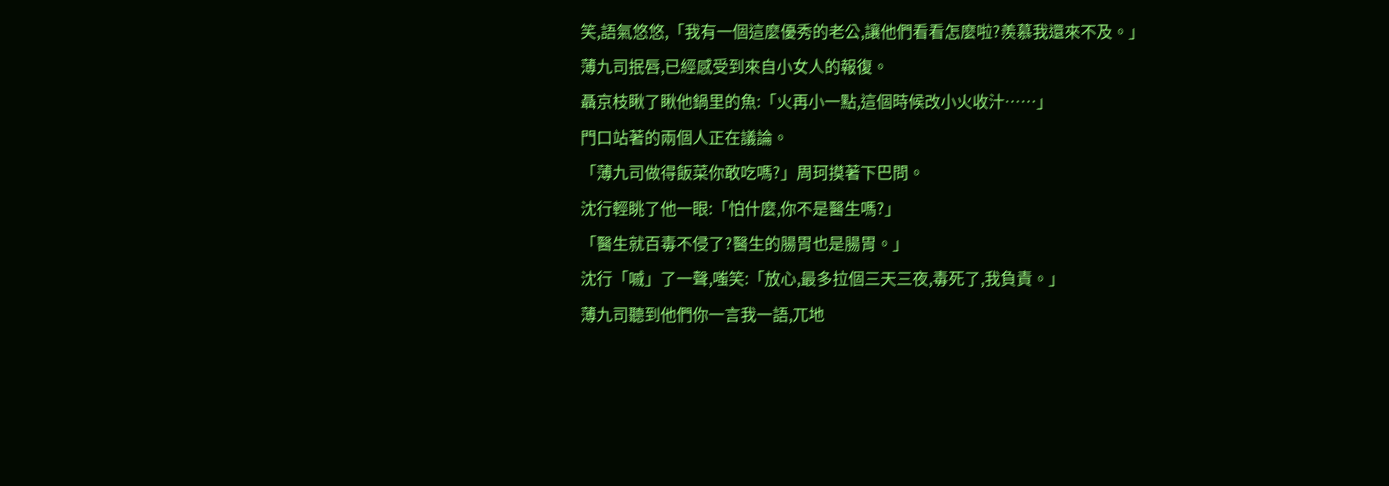笑,語氣悠悠,「我有一個這麼優秀的老公,讓他們看看怎麼啦?羨慕我還來不及。」
薄九司抿唇,已經感受到來自小女人的報復。
聶京枝瞅了瞅他鍋里的魚:「火再小一點,這個時候改小火收汁……」
門口站著的兩個人正在議論。
「薄九司做得飯菜你敢吃嗎?」周珂摸著下巴問。
沈行輕眺了他一眼:「怕什麼,你不是醫生嗎?」
「醫生就百毒不侵了?醫生的腸胃也是腸胃。」
沈行「嘁」了一聲,嗤笑:「放心,最多拉個三天三夜,毒死了,我負責。」
薄九司聽到他們你一言我一語,兀地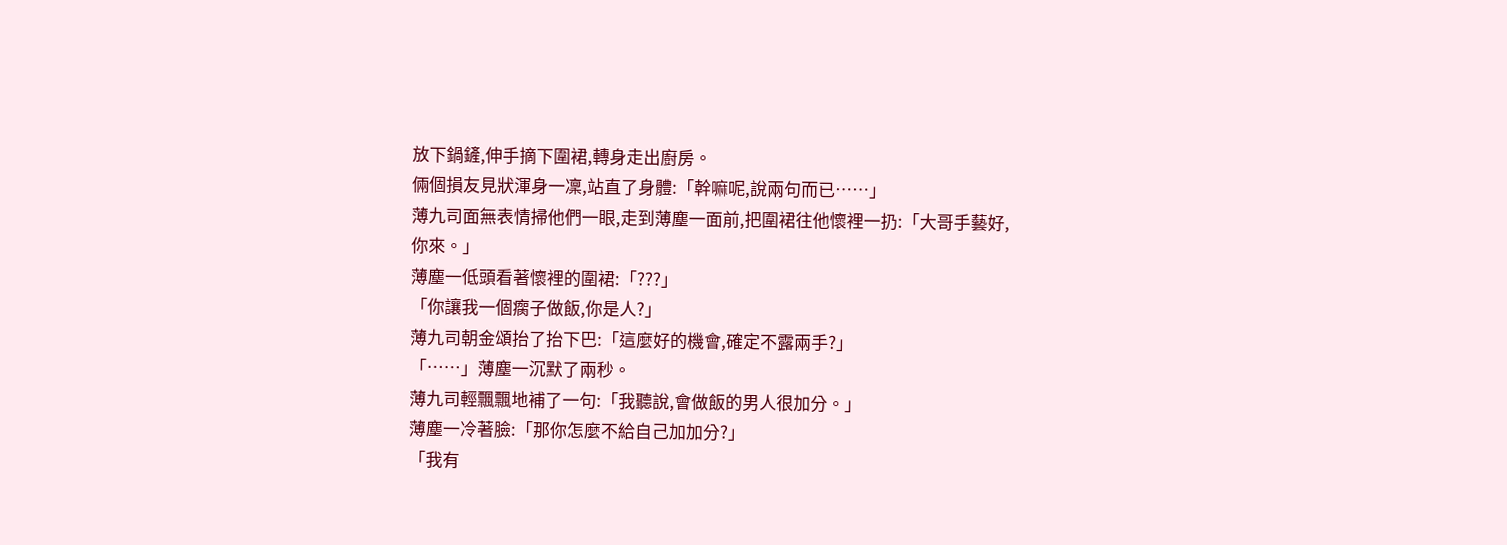放下鍋鏟,伸手摘下圍裙,轉身走出廚房。
倆個損友見狀渾身一凜,站直了身體:「幹嘛呢,說兩句而已……」
薄九司面無表情掃他們一眼,走到薄塵一面前,把圍裙往他懷裡一扔:「大哥手藝好,你來。」
薄塵一低頭看著懷裡的圍裙:「???」
「你讓我一個瘸子做飯,你是人?」
薄九司朝金頌抬了抬下巴:「這麼好的機會,確定不露兩手?」
「……」薄塵一沉默了兩秒。
薄九司輕飄飄地補了一句:「我聽說,會做飯的男人很加分。」
薄塵一冷著臉:「那你怎麼不給自己加加分?」
「我有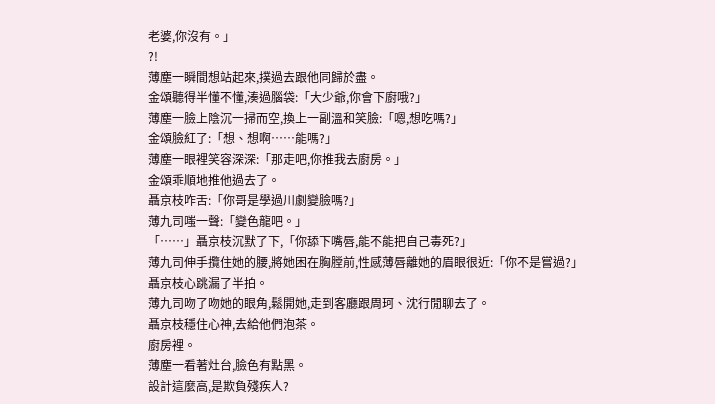老婆,你沒有。」
?!
薄塵一瞬間想站起來,撲過去跟他同歸於盡。
金頌聽得半懂不懂,湊過腦袋:「大少爺,你會下廚哦?」
薄塵一臉上陰沉一掃而空,換上一副溫和笑臉:「嗯,想吃嗎?」
金頌臉紅了:「想、想啊……能嗎?」
薄塵一眼裡笑容深深:「那走吧,你推我去廚房。」
金頌乖順地推他過去了。
聶京枝咋舌:「你哥是學過川劇變臉嗎?」
薄九司嗤一聲:「變色龍吧。」
「……」聶京枝沉默了下,「你舔下嘴唇,能不能把自己毒死?」
薄九司伸手攬住她的腰,將她困在胸膛前,性感薄唇離她的眉眼很近:「你不是嘗過?」
聶京枝心跳漏了半拍。
薄九司吻了吻她的眼角,鬆開她,走到客廳跟周珂、沈行閒聊去了。
聶京枝穩住心神,去給他們泡茶。
廚房裡。
薄塵一看著灶台,臉色有點黑。
設計這麼高,是欺負殘疾人?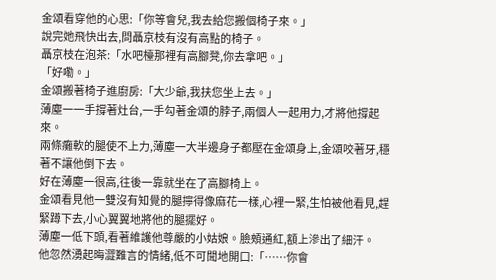金頌看穿他的心思:「你等會兒,我去給您搬個椅子來。」
說完她飛快出去,問聶京枝有沒有高點的椅子。
聶京枝在泡茶:「水吧檯那裡有高腳凳,你去拿吧。」
「好嘞。」
金頌搬著椅子進廚房:「大少爺,我扶您坐上去。」
薄塵一一手撐著灶台,一手勾著金頌的脖子,兩個人一起用力,才將他撐起來。
兩條癱軟的腿使不上力,薄塵一大半邊身子都壓在金頌身上,金頌咬著牙,穩著不讓他倒下去。
好在薄塵一很高,往後一靠就坐在了高腳椅上。
金頌看見他一雙沒有知覺的腿擰得像麻花一樣,心裡一緊,生怕被他看見,趕緊蹲下去,小心翼翼地將他的腿擺好。
薄塵一低下頭,看著維護他尊嚴的小姑娘。臉頰通紅,額上滲出了細汗。
他忽然湧起晦澀難言的情緒,低不可聞地開口:「……你會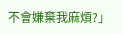不會嫌棄我麻煩?」